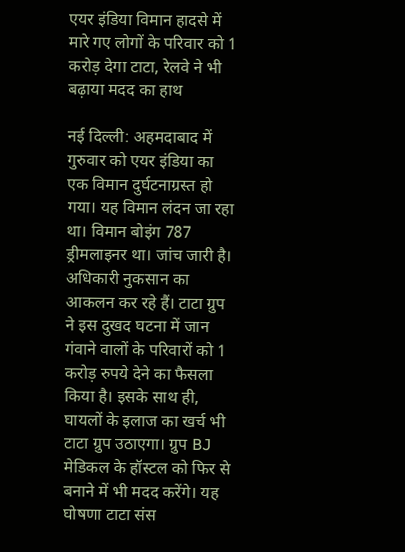एयर इंडिया विमान हादसे में मारे गए लोगों के परिवार को 1 करोड़ देगा टाटा, रेलवे ने भी बढ़ाया मदद का हाथ

नई दिल्ली: अहमदाबाद में गुरुवार को एयर इंडिया का एक विमान दुर्घटनाग्रस्त हो गया। यह विमान लंदन जा रहा था। विमान बोइंग 787 ड्रीमलाइनर था। जांच जारी है। अधिकारी नुकसान का आकलन कर रहे हैं। टाटा ग्रुप ने इस दुखद घटना में जान गंवाने वालों के परिवारों को 1 करोड़ रुपये देने का फैसला किया है। इसके साथ ही, घायलों के इलाज का खर्च भी टाटा ग्रुप उठाएगा। ग्रुप BJ मेडिकल के हॉस्टल को फिर से बनाने में भी मदद करेंगे। यह घोषणा टाटा संस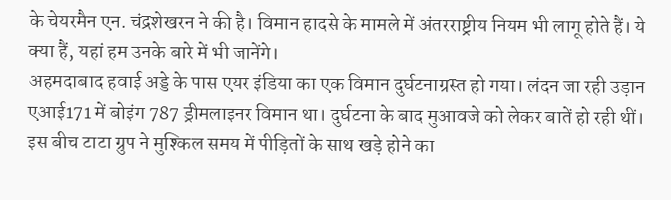के चेयरमैन एन. चंद्रशेखरन ने की है। विमान हादसे के मामले में अंतरराष्ट्रीय नियम भी लागू होते हैं। ये क्या हैं, यहां हम उनके बारे में भी जानेंगे।
अहमदाबाद हवाई अड्डे के पास एयर इंडिया का एक विमान दुर्घटनाग्रस्त हो गया। लंदन जा रही उड़ान एआई171 में बोइंग 787 ड्रीमलाइनर विमान था। दुर्घटना के बाद मुआवजे को लेकर बातें हो रही थीं। इस बीच टाटा ग्रुप ने मुश्किल समय में पीड़ितों के साथ खड़े होने का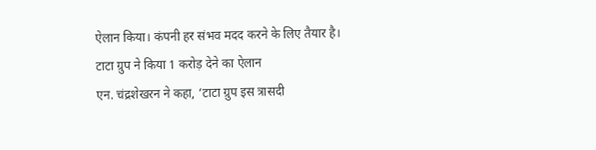ऐलान किया। कंपनी हर संभव मदद करने के लिए तैयार है।
टाटा ग्रुप ने किया 1 करोड़ देने का ऐलान
एन. चंद्रशेखरन ने कहा, ‘टाटा ग्रुप इस त्रासदी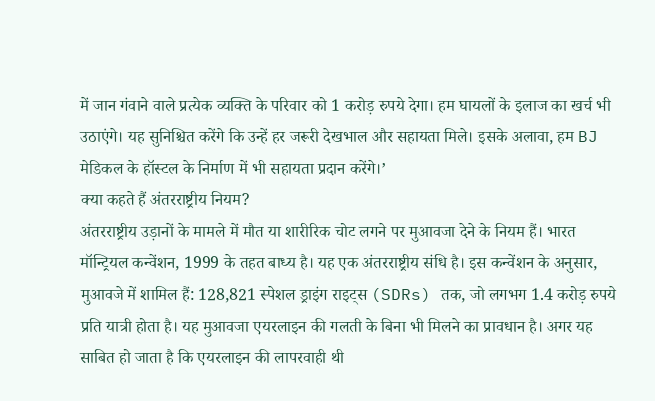में जान गंवाने वाले प्रत्येक व्यक्ति के परिवार को 1 करोड़ रुपये देगा। हम घायलों के इलाज का खर्च भी उठाएंगे। यह सुनिश्चित करेंगे कि उन्हें हर जरूरी देखभाल और सहायता मिले। इसके अलावा, हम BJ मेडिकल के हॉस्टल के निर्माण में भी सहायता प्रदान करेंगे।’
क्या कहते हैं अंतरराष्ट्रीय नियम?
अंतरराष्ट्रीय उड़ानों के मामले में मौत या शारीरिक चोट लगने पर मुआवजा देने के नियम हैं। भारत मॉन्ट्रियल कन्वेंशन, 1999 के तहत बाध्य है। यह एक अंतरराष्ट्रीय संधि है। इस कन्वेंशन के अनुसार, मुआवजे में शामिल हैं: 128,821 स्पेशल ड्राइंग राइट्स (SDRs) तक, जो लगभग 1.4 करोड़ रुपये प्रति यात्री होता है। यह मुआवजा एयरलाइन की गलती के बिना भी मिलने का प्रावधान है। अगर यह साबित हो जाता है कि एयरलाइन की लापरवाही थी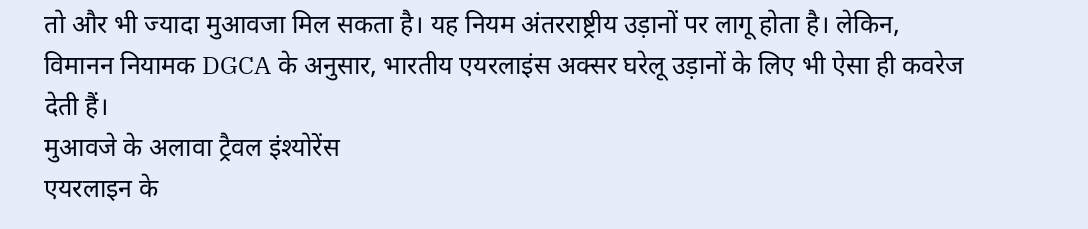तो और भी ज्यादा मुआवजा मिल सकता है। यह नियम अंतरराष्ट्रीय उड़ानों पर लागू होता है। लेकिन, विमानन नियामक DGCA के अनुसार, भारतीय एयरलाइंस अक्सर घरेलू उड़ानों के लिए भी ऐसा ही कवरेज देती हैं।
मुआवजे के अलावा ट्रैवल इंश्योरेंस
एयरलाइन के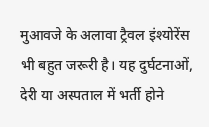मुआवजे के अलावा ट्रैवल इंश्योरेंस भी बहुत जरूरी है। यह दुर्घटनाओं, देरी या अस्पताल में भर्ती होने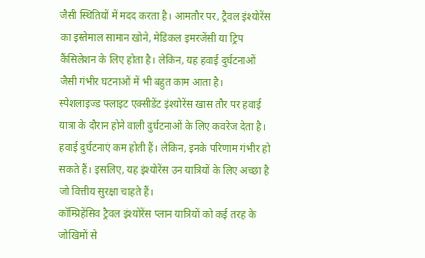जैसी स्थितियों में मदद करता है। आमतौर पर, ट्रैवल इंश्योरेंस का इस्तेमाल सामान खोने, मेडिकल इमरजेंसी या ट्रिप कैंसिलेशन के लिए होता है। लेकिन, यह हवाई दुर्घटनाओं जैसी गंभीर घटनाओं में भी बहुत काम आता है।
स्पेशलाइज्ड फ्लाइट एक्सीडेंट इंश्योरेंस खास तौर पर हवाई यात्रा के दौरान होने वाली दुर्घटनाओं के लिए कवरेज देता है। हवाई दुर्घटनाएं कम होती हैं। लेकिन, इनके परिणाम गंभीर हो सकते हैं। इसलिए, यह इंश्योरेंस उन यात्रियों के लिए अच्छा है जो वित्तीय सुरक्षा चाहते हैं।
कॉम्प्रिहेंसिव ट्रैवल इंश्योरेंस प्लान यात्रियों को कई तरह के जोखिमों से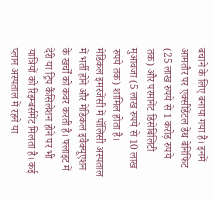बचाने के लिए बनाया गया है। इनमें आमतौर पर एक्सीडेंटल डेथ बेनिफिट (25 लाख रुपये से 1 करोड़ रुपये तक) और परमानेंट डिसेबिलिटी मुआवजा (5 लाख रुपये से 10 लाख रुपये तक) शामिल होता है।
मेडिकल इमरजेंसी में पॉलिसी अस्पताल में भर्ती होने और मेडिकल इवैक्यूएशन के खर्चों को कवर करती है। फ्लाइट में देरी या ट्रिप कैंसिलेशन होने पर भी यात्रियों को रिइम्बर्समेंट मिलता है। कई प्लान अस्पताल में रहने या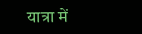यात्रा में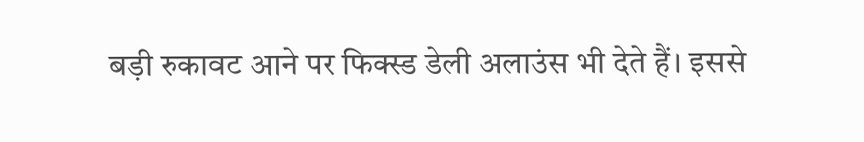बड़ी रुकावट आने पर फिक्स्ड डेली अलाउंस भी देते हैं। इससे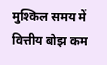मुश्किल समय में वित्तीय बोझ कम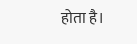होता है।